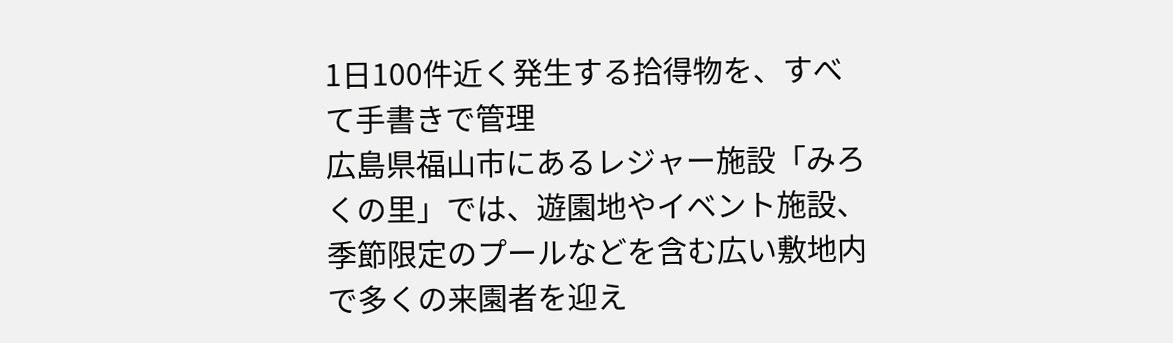1日100件近く発生する拾得物を、すべて手書きで管理
広島県福山市にあるレジャー施設「みろくの里」では、遊園地やイベント施設、季節限定のプールなどを含む広い敷地内で多くの来園者を迎え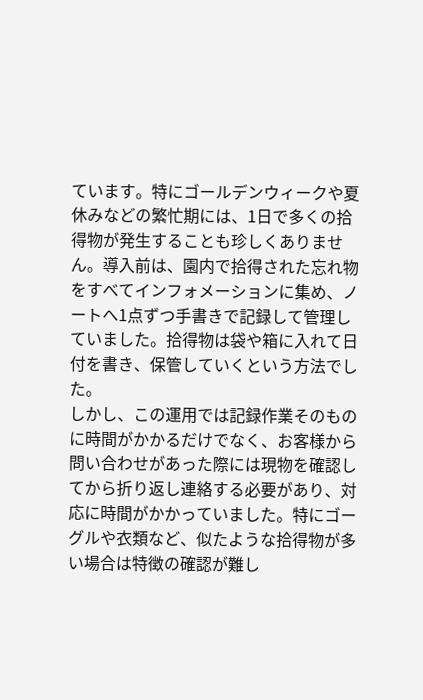ています。特にゴールデンウィークや夏休みなどの繁忙期には、1日で多くの拾得物が発生することも珍しくありません。導入前は、園内で拾得された忘れ物をすべてインフォメーションに集め、ノートへ1点ずつ手書きで記録して管理していました。拾得物は袋や箱に入れて日付を書き、保管していくという方法でした。
しかし、この運用では記録作業そのものに時間がかかるだけでなく、お客様から問い合わせがあった際には現物を確認してから折り返し連絡する必要があり、対応に時間がかかっていました。特にゴーグルや衣類など、似たような拾得物が多い場合は特徴の確認が難し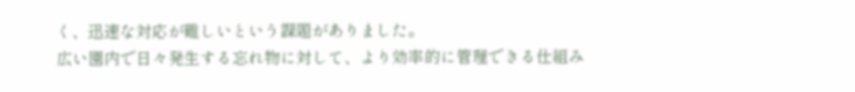く、迅速な対応が難しいという課題がありました。
広い園内で日々発生する忘れ物に対して、より効率的に管理できる仕組み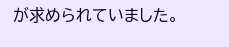が求められていました。